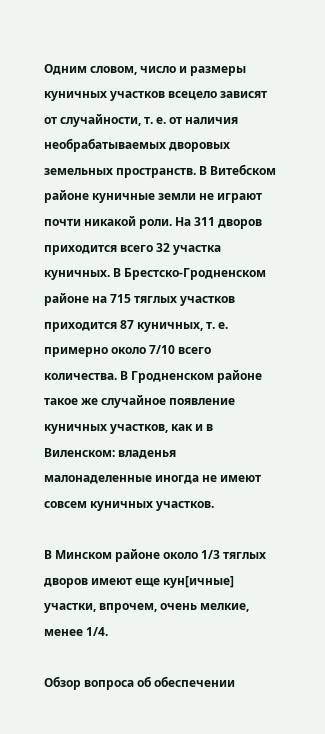Одним словом, число и размеры куничных участков всецело зависят от случайности, т. е. от наличия необрабатываемых дворовых земельных пространств. В Витебском районе куничные земли не играют почти никакой роли. На 311 дворов приходится всего 32 участка куничных. В Брестско-Гродненском районе на 715 тяглых участков приходится 87 куничных, т. е. примерно около 7/10 всего количества. В Гродненском районе такое же случайное появление куничных участков, как и в Виленском: владенья малонаделенные иногда не имеют совсем куничных участков.

В Минском районе около 1/3 тяглых дворов имеют еще кун[ичные] участки, впрочем, очень мелкие, менее 1/4.

Обзор вопроса об обеспечении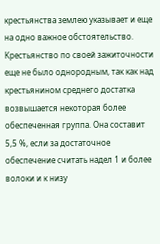крестьянства землею указывает и еще на одно важное обстоятельство. Крестьянство по своей зажиточности еще не было однородным, так как над крестьянином среднего достатка возвышается некоторая более обеспеченная группа. Она составит 5,5 %, если за достаточное обеспечение считать надел 1 и более волоки и к низу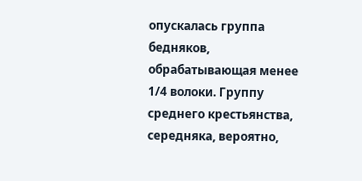опускалась группа бедняков, обрабатывающая менее 1/4 волоки. Группу среднего крестьянства, середняка, вероятно,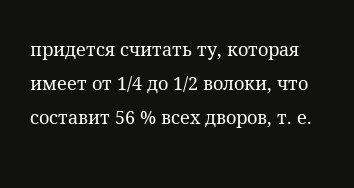придется считать ту, которая имеет от 1/4 до 1/2 волоки, что составит 56 % всех дворов, т. е.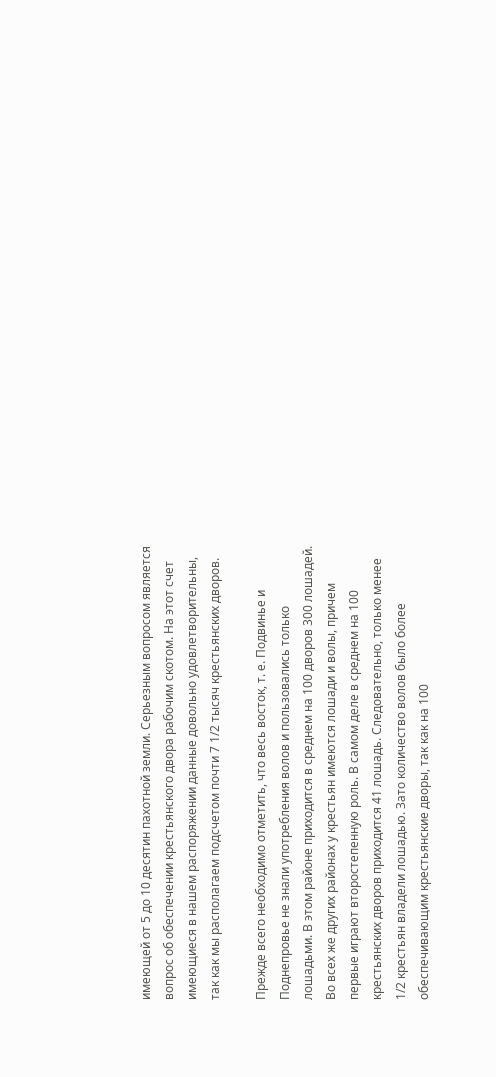имеющей от 5 до 10 десятин пахотной земли. Серьезным вопросом является вопрос об обеспечении крестьянского двора рабочим скотом. На этот счет имеющиеся в нашем распоряжении данные довольно удовлетворительны, так как мы располагаем подсчетом почти 7 1/2 тысяч крестьянских дворов.

Прежде всего необходимо отметить, что весь восток, т. е. Подвинье и Поднепровье не знали употребления волов и пользовались только лошадьми. В этом районе приходится в среднем на 100 дворов 300 лошадей. Во всех же других районах у крестьян имеются лошади и волы, причем первые играют второстепенную роль. В самом деле в среднем на 100 крестьянских дворов приходится 41 лошадь. Следовательно, только менее 1/2 крестьян владели лошадью. Зато количество волов было более обеспечивающим крестьянские дворы, так как на 100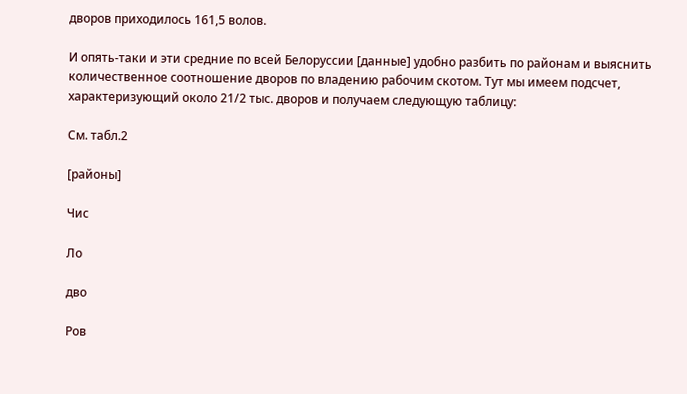дворов приходилось 161,5 волов.

И опять-таки и эти средние по всей Белоруссии [данные] удобно разбить по районам и выяснить количественное соотношение дворов по владению рабочим скотом. Тут мы имеем подсчет, характеризующий около 21/2 тыс. дворов и получаем следующую таблицу:

См. табл.2

[районы]

Чис

Ло

дво

Ров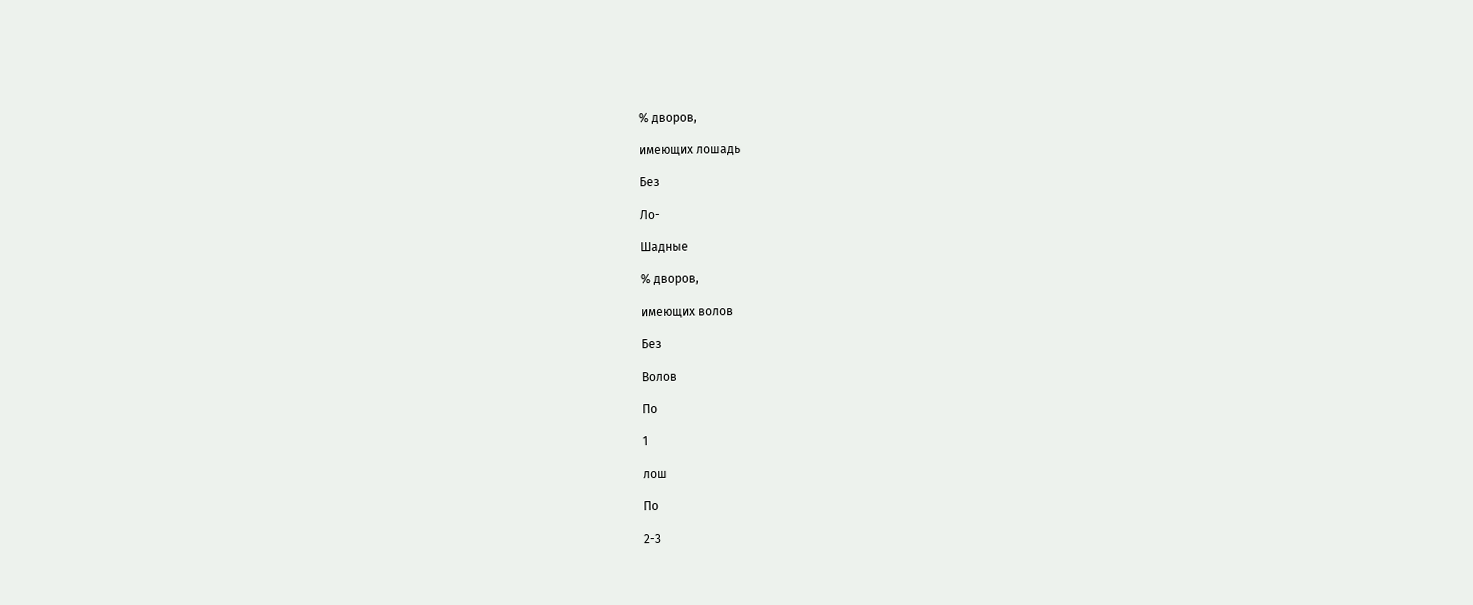% дворов,

имеющих лошадь

Без

Ло-

Шадные

% дворов,

имеющих волов

Без

Волов

По

1

лош

По

2-3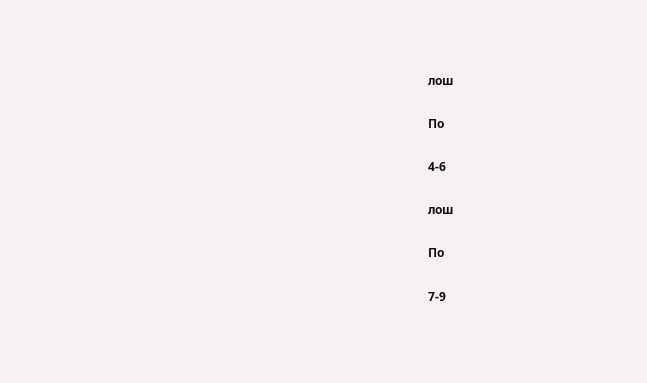лош

По

4-6

лош

По

7-9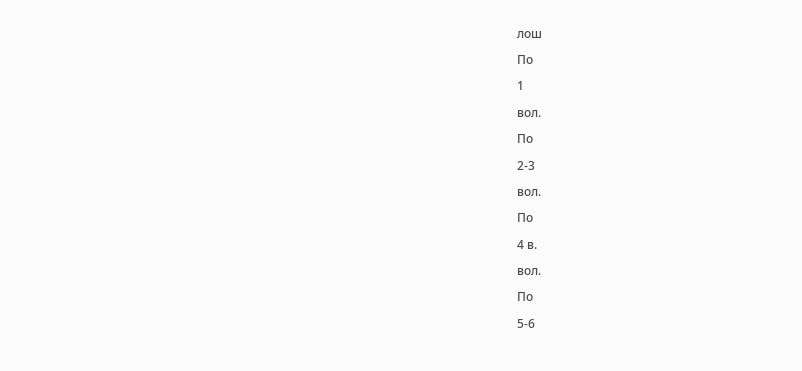лош

По

1

вол.

По

2-3

вол.

По

4 в.

вол.

По

5-6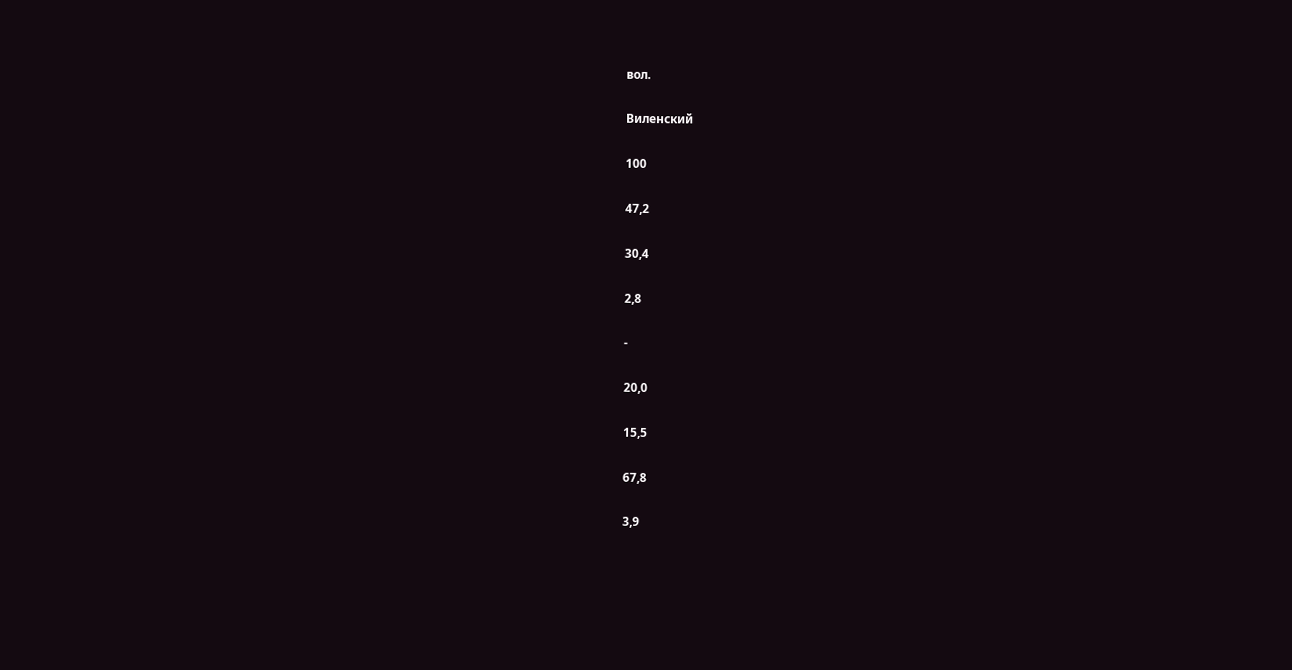вол.

Виленский

100

47,2

30,4

2,8

-

20,0

15,5

67,8

3,9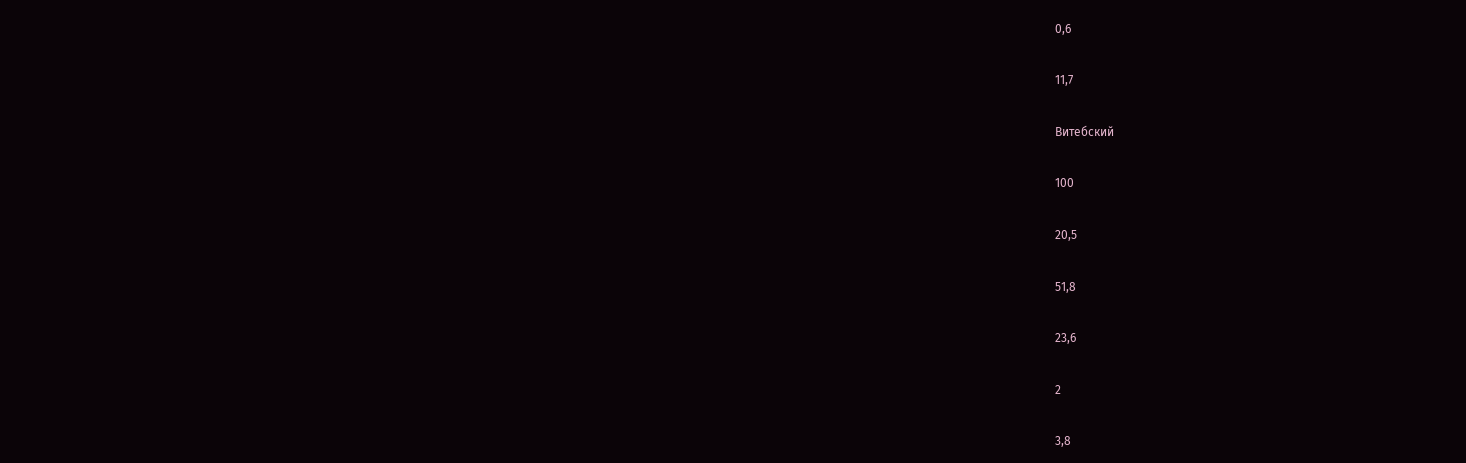0,6

11,7

Витебский

100

20,5

51,8

23,6

2

3,8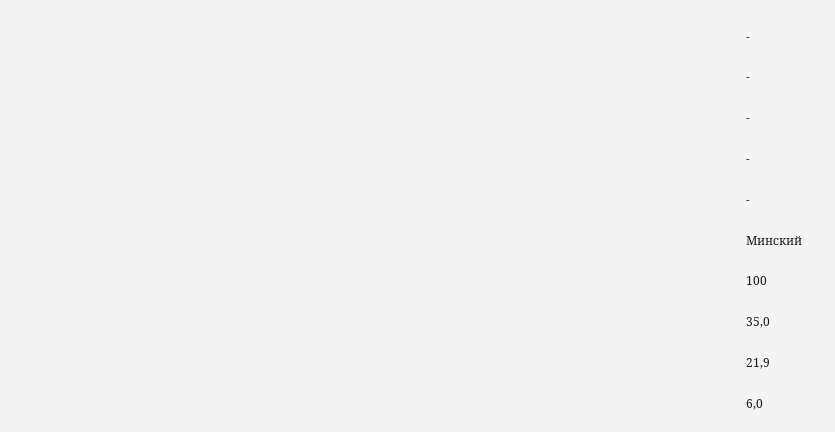-

-

-

-

-

Минский

100

35,0

21,9

6,0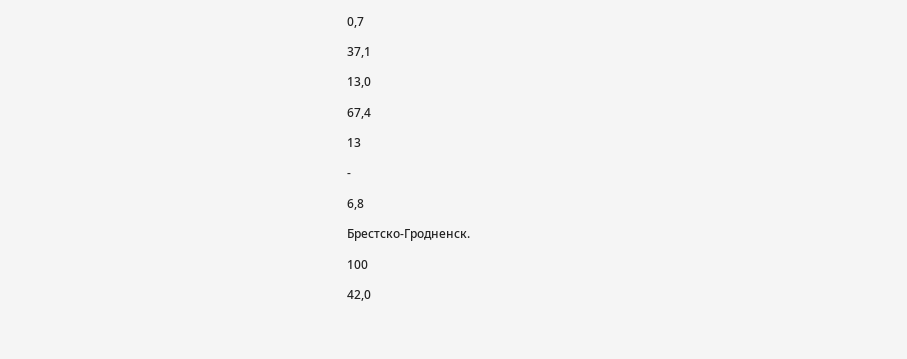0,7

37,1

13,0

67,4

13

-

6,8

Брестско-Гродненск.

100

42,0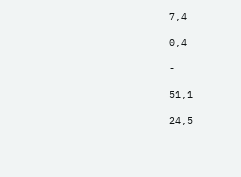7,4

0,4

-

51,1

24,5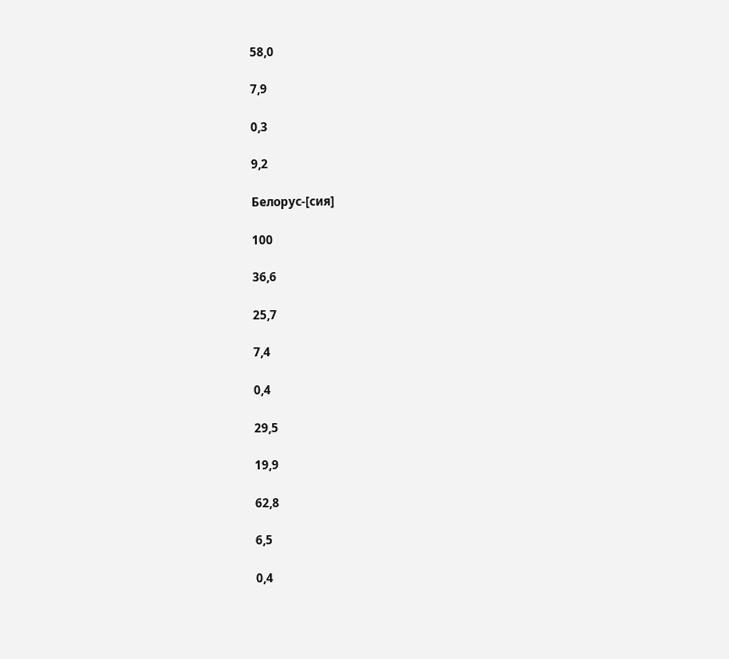58,0

7,9

0,3

9,2

Белорус-[сия]

100

36,6

25,7

7,4

0,4

29,5

19,9

62,8

6,5

0,4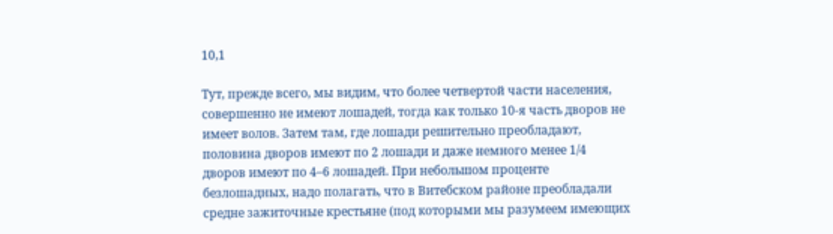10,1

Тут, прежде всего, мы видим, что более четвертой части населения, совершенно не имеют лошадей, тогда как только 10-я часть дворов не имеет волов. Затем там, где лошади решительно преобладают, половина дворов имеют по 2 лошади и даже немного менее 1/4 дворов имеют по 4–6 лошадей. При небольшом проценте безлошадных, надо полагать, что в Витебском районе преобладали средне зажиточные крестьяне (под которыми мы разумеем имеющих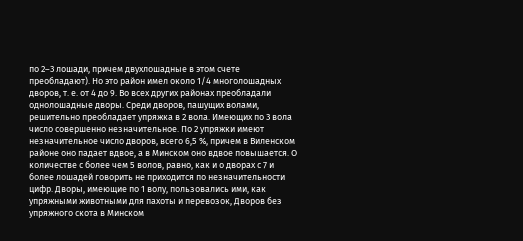по 2–3 лошади, причем двухлошадные в этом счете преобладают). Но это район имел около 1/4 многолошадных дворов, т. е. от 4 до 9. Во всех других районах преобладали однолошадные дворы. Среди дворов, пашущих волами, решительно преобладает упряжка в 2 вола. Имеющих по 3 вола число совершенно незначительное. По 2 упряжки имеют незначительное число дворов, всего 6,5 %, причем в Виленском районе оно падает вдвое, а в Минском оно вдвое повышается. О количестве с более чем 5 волов, равно, как и о дворах с 7 и более лошадей говорить не приходится по незначительности цифр. Дворы, имеющие по 1 волу, пользовались ими, как упряжными животными для пахоты и перевозок, Дворов без упряжного скота в Минском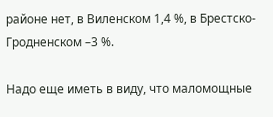районе нет, в Виленском 1,4 %, в Брестско-Гродненском –3 %.

Надо еще иметь в виду, что маломощные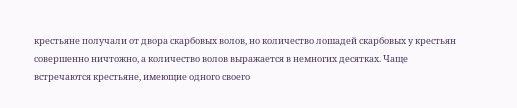крестьяне получали от двора скарбовых волов, но количество лошадей скарбовых у крестьян совершенно ничтожно, а количество волов выражается в немногих десятках. Чаще встречаются крестьяне, имеющие одного своего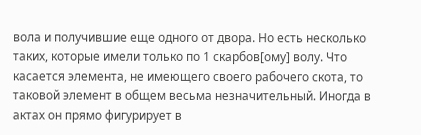вола и получившие еще одного от двора. Но есть несколько таких, которые имели только по 1 скарбов[ому] волу. Что касается элемента, не имеющего своего рабочего скота, то таковой элемент в общем весьма незначительный. Иногда в актах он прямо фигурирует в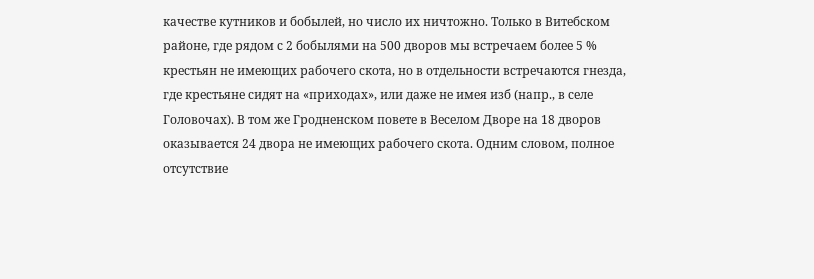качестве кутников и бобылей, но число их ничтожно. Только в Витебском районе, где рядом с 2 бобылями на 500 дворов мы встречаем более 5 % крестьян не имеющих рабочего скота, но в отдельности встречаются гнезда, где крестьяне сидят на «приходах», или даже не имея изб (напр., в селе Головочах). В том же Гродненском повете в Веселом Дворе на 18 дворов оказывается 24 двора не имеющих рабочего скота. Одним словом, полное отсутствие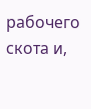рабочего скота и,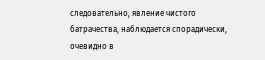следовательно, явление чистого батрачества, наблюдается спорадически, очевидно в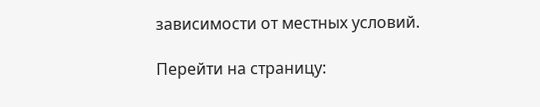зависимости от местных условий.

Перейти на страницу: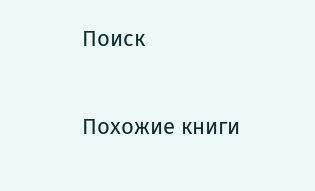Поиск

Похожие книги